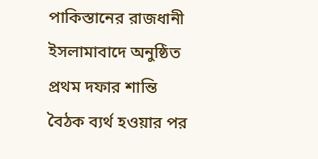পাকিস্তানের রাজধানী ইসলামাবাদে অনুষ্ঠিত প্রথম দফার শান্তি বৈঠক ব্যর্থ হওয়ার পর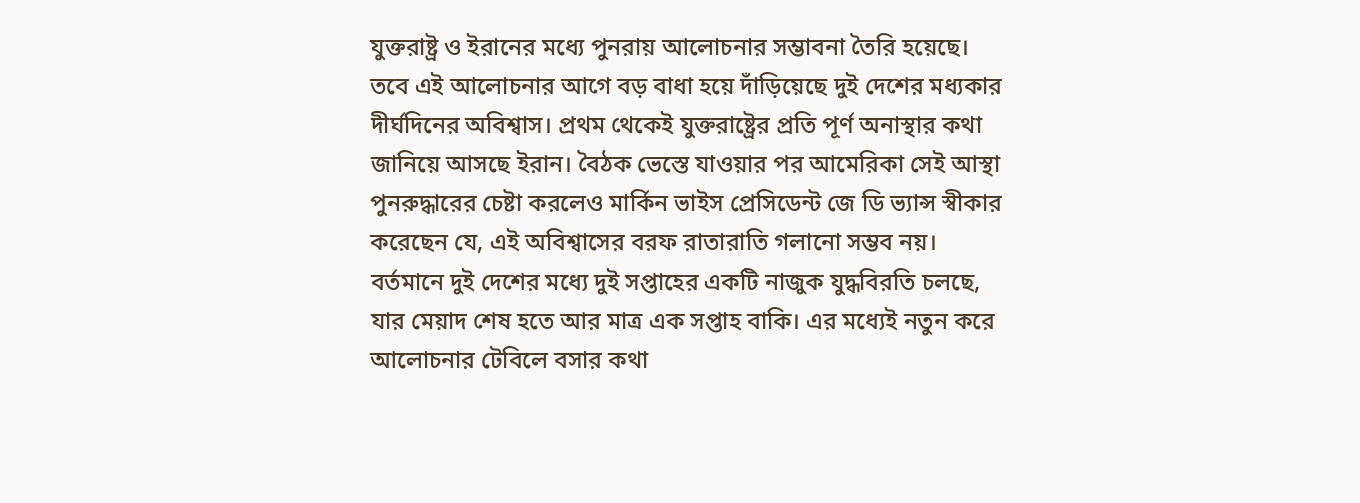যুক্তরাষ্ট্র ও ইরানের মধ্যে পুনরায় আলোচনার সম্ভাবনা তৈরি হয়েছে। তবে এই আলোচনার আগে বড় বাধা হয়ে দাঁড়িয়েছে দুই দেশের মধ্যকার দীর্ঘদিনের অবিশ্বাস। প্রথম থেকেই যুক্তরাষ্ট্রের প্রতি পূর্ণ অনাস্থার কথা জানিয়ে আসছে ইরান। বৈঠক ভেস্তে যাওয়ার পর আমেরিকা সেই আস্থা পুনরুদ্ধারের চেষ্টা করলেও মার্কিন ভাইস প্রেসিডেন্ট জে ডি ভ্যান্স স্বীকার করেছেন যে, এই অবিশ্বাসের বরফ রাতারাতি গলানো সম্ভব নয়।
বর্তমানে দুই দেশের মধ্যে দুই সপ্তাহের একটি নাজুক যুদ্ধবিরতি চলছে, যার মেয়াদ শেষ হতে আর মাত্র এক সপ্তাহ বাকি। এর মধ্যেই নতুন করে আলোচনার টেবিলে বসার কথা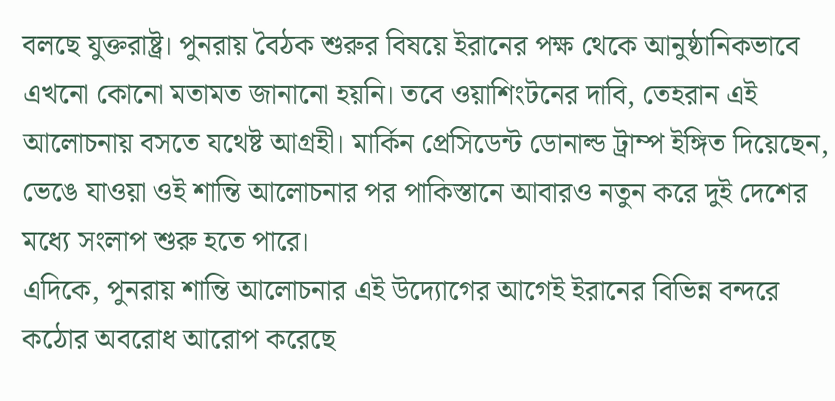বলছে যুক্তরাষ্ট্র। পুনরায় বৈঠক শুরুর বিষয়ে ইরানের পক্ষ থেকে আনুষ্ঠানিকভাবে এখনো কোনো মতামত জানানো হয়নি। তবে ওয়াশিংটনের দাবি, তেহরান এই আলোচনায় বসতে যথেষ্ট আগ্রহী। মার্কিন প্রেসিডেন্ট ডোনাল্ড ট্রাম্প ইঙ্গিত দিয়েছেন, ভেঙে যাওয়া ওই শান্তি আলোচনার পর পাকিস্তানে আবারও নতুন করে দুই দেশের মধ্যে সংলাপ শুরু হতে পারে।
এদিকে, পুনরায় শান্তি আলোচনার এই উদ্যোগের আগেই ইরানের বিভিন্ন বন্দরে কঠোর অবরোধ আরোপ করেছে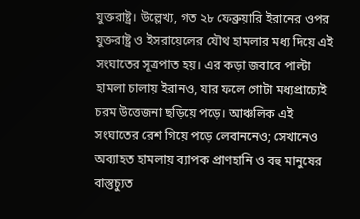যুক্তরাষ্ট্র। উল্লেখ্য, গত ২৮ ফেব্রুয়ারি ইরানের ওপর যুক্তরাষ্ট্র ও ইসরায়েলের যৌথ হামলার মধ্য দিয়ে এই সংঘাতের সূত্রপাত হয়। এর কড়া জবাবে পাল্টা হামলা চালায় ইরানও, যার ফলে গোটা মধ্যপ্রাচ্যেই চরম উত্তেজনা ছড়িয়ে পড়ে। আঞ্চলিক এই সংঘাতের রেশ গিয়ে পড়ে লেবাননেও; সেখানেও অব্যাহত হামলায় ব্যাপক প্রাণহানি ও বহু মানুষের বাস্তুচ্যুত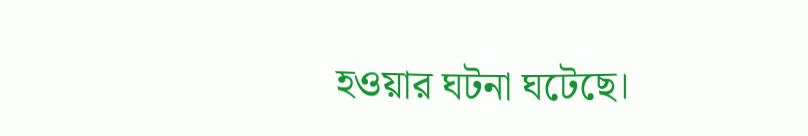হওয়ার ঘটনা ঘটেছে।